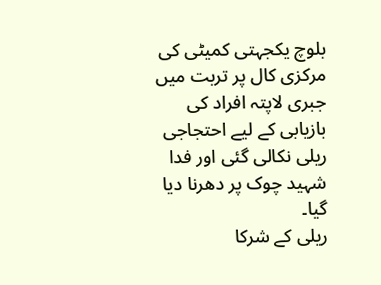بلوچ یکجہتی کمیٹی کی مرکزی کال پر تربت میں جبری لاپتہ افراد کی بازیابی کے لیے احتجاجی ریلی نکالی گئی اور فدا شہید چوک پر دھرنا دیا گیا۔
ریلی کے شرکا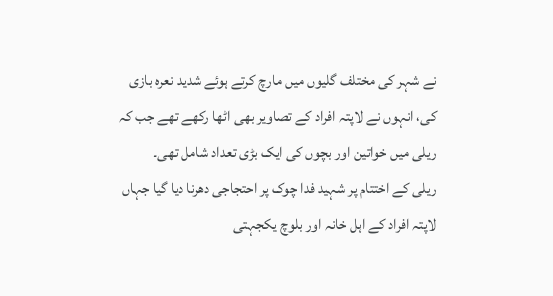نے شہر کی مختلف گلیوں میں مارچ کرتے ہوئے شدید نعرہ بازی کی، انہوں نے لاپتہ افراد کے تصاویر بھی اٹھا رکھے تھے جب کہ ریلی میں خواتین اور بچوں کی ایک بڑی تعداد شامل تھی۔
ریلی کے اختتام پر شہید فدا چوک پر احتجاجی دھرنا دیا گیا جہاں لاپتہ افراد کے اہل خانہ اور بلوچ یکجہتی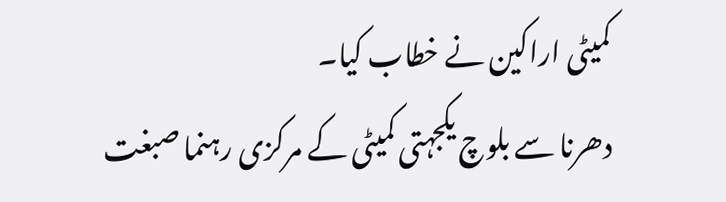کمیٹی اراکین نے خطاب کیا۔
دھرنا سے بلوچ یکجہتی کمیٹی کے مرکزی رہنما صبغت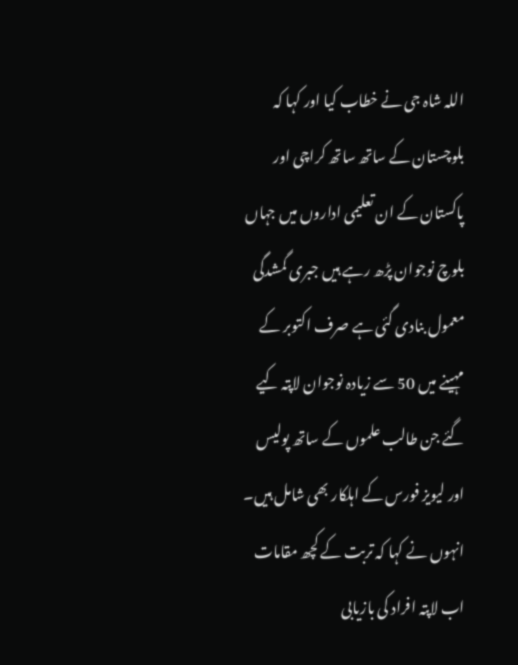اللہ شاہ جی نے خطاب کیا اور کہا کہ بلوچستان کے ساتھ ساتھ کراچی اور پاکستان کے ان تعلیمی اداروں میں جہاں بلوچ نوجوان پڑھ رہے ہیں جبری گمشدگی معمول بنادی گئی ہے صرف اکتوبر کے مہینے میں 50 سے زیادہ نوجوان لاپتہ کیے گئے جن طالب علموں کے ساتھ پولیس اور لیویز فورس کے اہلکار بھی شامل ہیں۔
انہوں نے کہا کہ تربت کے کچھ مقامات اب لاپتہ افراد کی بازیابی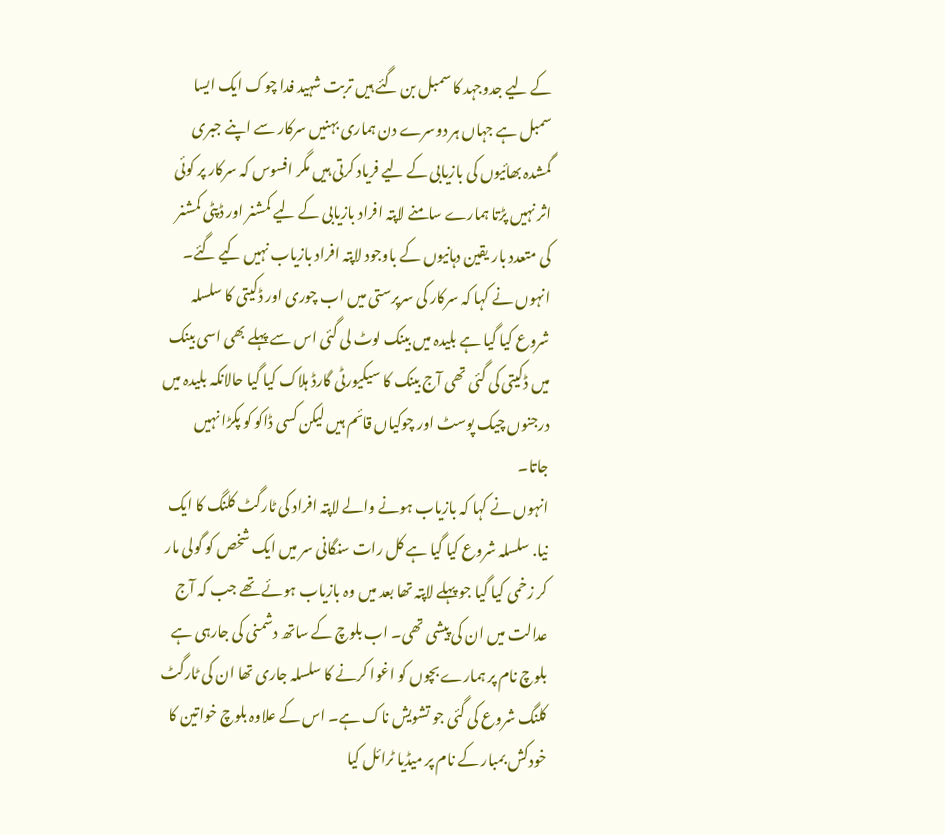کے لیے جدوجہد کا سمبل بن گئے ہیں تربت شہید فدا چوک ایک ایسا سمبل ہے جہاں ہر دوسرے دن ہماری بہنیں سرکار سے اپنے جبری گمشدہ بھائیوں کی بازیابی کے لیے فریاد کرتی ہیں مگر افسوس کہ سرکار پر کوئی اثر نہیں پڑتا ہمارے سامنے لاپتہ افراد بازیابی کے لیے کمشنر اور ڈپٹی کمشنر کی متعدد بار یقین دہانیوں کے باوجود لاپتہ افراد بازیاب نہیں کیے گئے۔
انہوں نے کہا کہ سرکار کی سرپرستی میں اب چوری اور ڈکیتی کا سلسلہ شروع کیا گیا ہے بلیدہ میں بینک لوٹ لی گئی اس سے پہلے بھی اسی بینک میں ڈکیتی کی گئی تھی آج بینک کا سیکیورٹی گارڈ ہلاک کیا گیا حالانکہ بلیدہ میں درجنوں چیک پوسٹ اور چوکیاں قائم ہیں لیکن کسی ڈاکو کو پکڑا نہیں جاتا۔
انہوں نے کہا کہ بازیاب ہونے والے لاپتہ افراد کی ٹارگٹ کلنگ کا ایک نیا. سلسلہ شروع کیا گیا ہے کل رات سنگانی سر میں ایک شخص کو گولی مار کر زخمی کیا گیا جو پہلے لاپتہ تھا بعد میں وہ بازیاب ہوئے تھے جب کہ آج عدالت میں ان کی پیشی تھی۔ اب بلوچ کے ساتھ دشمنی کی جارہی ہے بلوچ نام پر ہمارے بچوں کو اغوا کرنے کا سلسلہ جاری تھا ان کی ٹارگٹ کلنگ شروع کی گئی جو تشویش ناک ہے۔ اس کے علاوہ بلوچ خواتین کا خودکش بمبار کے نام پر میڈیا ٹرائل کیا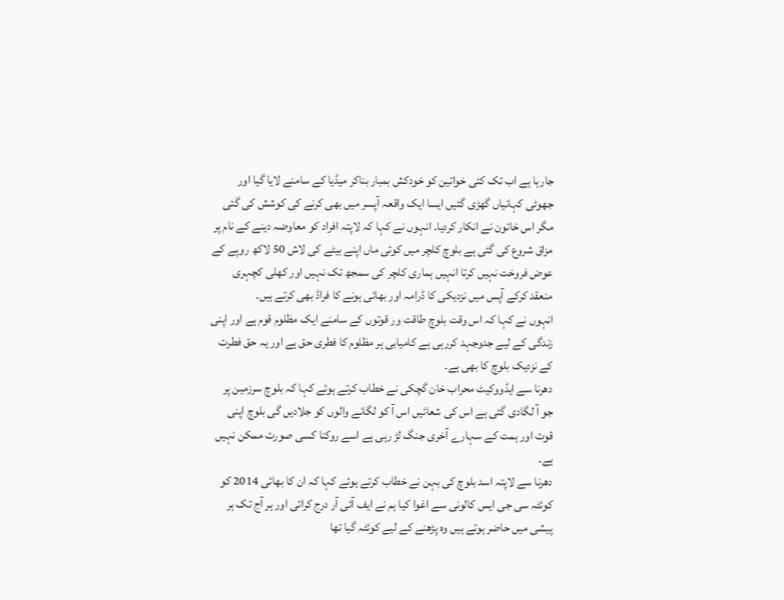جارہا ہے اب تک کئی خواتین کو خودکش بمبار بناکر میڈیا کے سامنے لایا گیا اور جھوٹی کہانیاں گھڑی گئیں ایسا ایک واقعہ آپسر میں بھی کرنے کی کوشش کی گئی مگر اس خاتون نے انکار کردیا۔ انہوں نے کہا کہ لاپتہ افراد کو معاوضہ دینے کے نام پر مزاق شروع کی گئی ہے بلوچ کلچر میں کوئی ماں اپنے بیٹے کی لاش 50 لاکھ روپے کے عوض فروخت نہیں کرتا انہیں ہماری کلچر کی سمجھ تک نہیں اور کھلی کچہری منعقد کرکے آپس میں نزدیکی کا ڈرامہ اور بھائی ہونے کا فراڈ بھی کرتے ہیں۔
انہوں نے کہا کہ اس وقت بلوچ طاقت ور قوتوں کے سامنے ایک مظلوم قوم ہے اور اپنی زندگی کے لیے جدوجہد کررہی ہے کامیابی ہر مظلوم کا فطری حق ہے اور یہ حق فطرت کے نزدیک بلوچ کا بھی ہے۔
دھرنا سے ایڈووکیٹ محراب خان گچکی نے خطاب کرتے ہوئے کہا کہ بلوچ سرزمین پر جو آ لگادی گئی ہے اس کی شعائیں اس آ کو لگانے والوں کو جلادیں گی بلوچ اپنی قوت اور ہمت کے سہارے آخری جنگ لڑ رہی ہے اسے روکنا کسی صورت ممکن نہیں ہے۔
دھرنا سے لاپتہ اسد بلوچ کی بہن نے خطاب کرتے ہوئے کہا کہ ان کا بھائی 2014 کو کوئٹہ سی جی ایس کالونی سے اغوا کیا ہم نے ایف آئی آر درج کرائی اور ہر آج تک ہر پیشی میں حاضر ہوتے ہیں وہ پڑھنے کے لیے کوئٹہ گیا تھا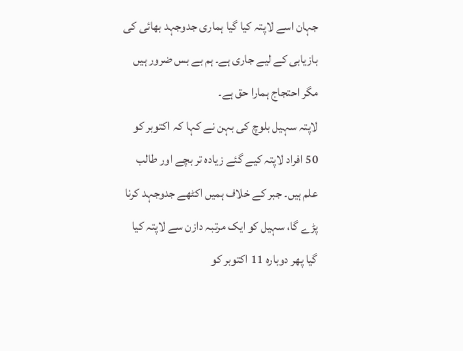جہان اسے لاپتہ کیا گیا ہماری جدوجہد بھائی کی بازیابی کے لیے جاری ہے۔ ہم بے بس ضرور ہیں مگر احتجاج ہمارا حق ہے۔
لاپتہ سہیل بلوچ کی بہن نے کہا کہ اکتوبر کو 50 افراد لاپتہ کیے گئے زیادہ تر بچے اور طالب علم ہیں۔ جبر کے خلاف ہمیں اکٹھے جدوجہد کرنا پڑے گا، سہیل کو ایک مرتبہ دازن سے لاپتہ کیا گیا پھر دوبارہ 11 اکتوبر کو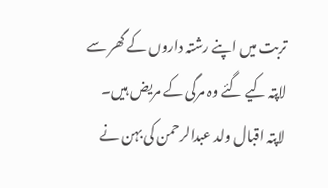تربت میں اپنے رشتہ داروں کے گھر سے لاپتہ کیے گئے وہ مرگی کے مریض ہیں۔
لاپتہ اقبال ولد عبدالرحمن کی بہن نے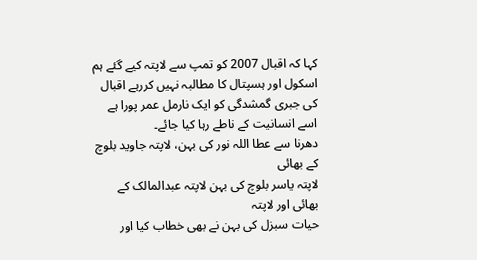کہا کہ اقبال 2007 کو تمپ سے لاپتہ کیے گئے ہم اسکول اور ہسپتال کا مطالبہ نہیں کررہے اقبال کی جبری گمشدگی کو ایک نارمل عمر پورا ہے اسے انسانیت کے ناطے رہا کیا جائے۔
دھرنا سے عطا اللہ نور کی بہن، لاپتہ جاوید بلوچ کے بھائی
لاپتہ یاسر بلوچ کی بہن لاپتہ عبدالمالک کے بھائی اور لاپتہ
حیات سبزل کی بہن نے بھی خطاب کیا اور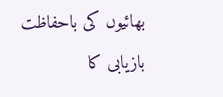بھائیوں کی باحفاظت بازیابی کا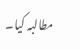مطالبہ کیا۔